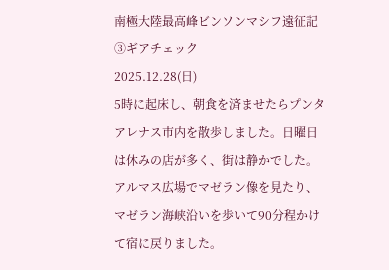南極大陸最高峰ビンソンマシフ遠征記③ギアチェック
2025.12.28(日)
5時に起床し、朝食を済ませたらプンタアレナス市内を散歩しました。日曜日は休みの店が多く、街は静かでした。
アルマス広場でマゼラン像を見たり、マゼラン海峡沿いを歩いて90分程かけて宿に戻りました。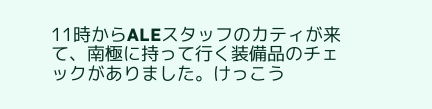11時からALEスタッフのカティが来て、南極に持って行く装備品のチェックがありました。けっこう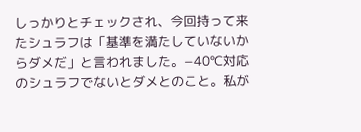しっかりとチェックされ、今回持って来たシュラフは「基準を満たしていないからダメだ」と言われました。−40℃対応のシュラフでないとダメとのこと。私が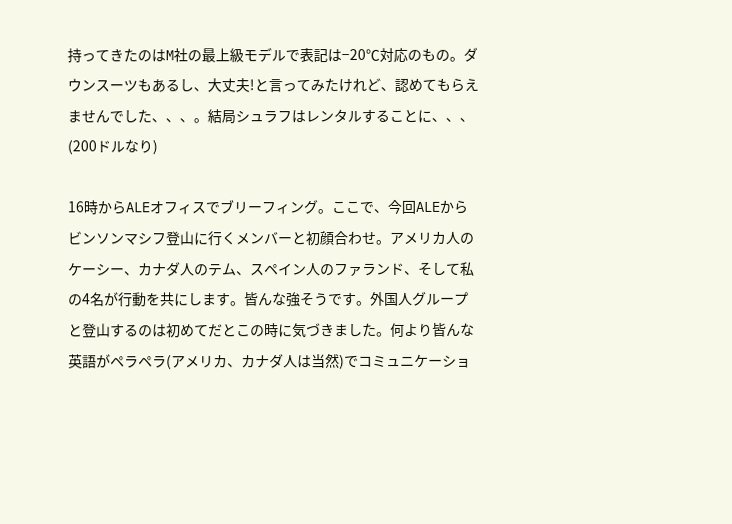持ってきたのはM社の最上級モデルで表記は−20℃対応のもの。ダウンスーツもあるし、大丈夫!と言ってみたけれど、認めてもらえませんでした、、、。結局シュラフはレンタルすることに、、、(200ドルなり)

16時からALEオフィスでブリーフィング。ここで、今回ALEからビンソンマシフ登山に行くメンバーと初顔合わせ。アメリカ人のケーシー、カナダ人のテム、スペイン人のファランド、そして私の4名が行動を共にします。皆んな強そうです。外国人グループと登山するのは初めてだとこの時に気づきました。何より皆んな英語がペラペラ(アメリカ、カナダ人は当然)でコミュニケーショ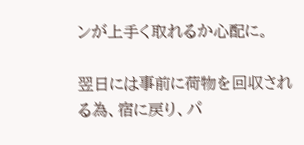ンが上手く取れるか心配に。

翌日には事前に荷物を回収される為、宿に戻り、パ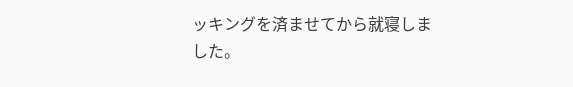ッキングを済ませてから就寝しました。